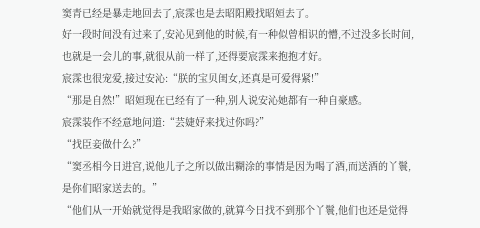窦青已经是暴走地回去了,宸霂也是去昭阳殿找昭姮去了。
好一段时间没有过来了,安沁见到他的时候,有一种似曾相识的懵,不过没多长时间,也就是一会儿的事,就很从前一样了,还得要宸霂来抱抱才好。
宸霂也很宠爱,接过安沁:“朕的宝贝闺女,还真是可爱得紧!”
“那是自然!”昭姮现在已经有了一种,别人说安沁她都有一种自豪感。
宸霂装作不经意地问道:“芸婕妤来找过你吗?”
“找臣妾做什么?”
“窦丞相今日进宫,说他儿子之所以做出糊涂的事情是因为喝了酒,而送酒的丫鬟,是你们昭家送去的。”
“他们从一开始就觉得是我昭家做的,就算今日找不到那个丫鬟,他们也还是觉得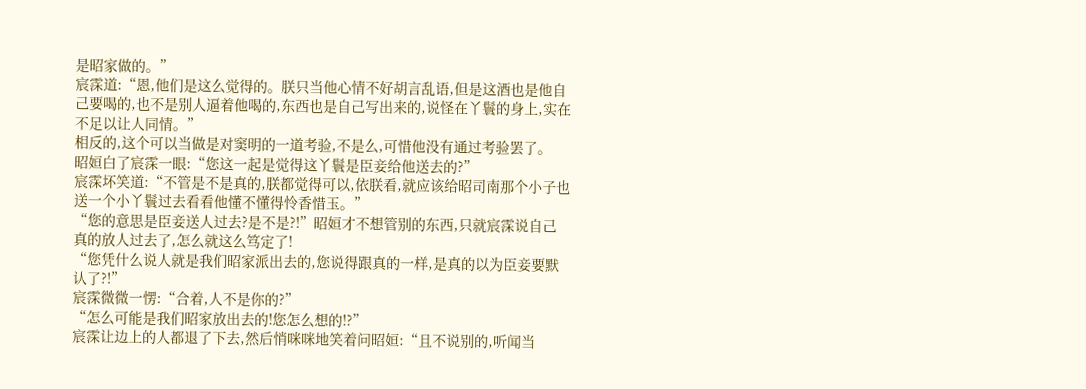是昭家做的。”
宸霂道:“恩,他们是这么觉得的。朕只当他心情不好胡言乱语,但是这酒也是他自己要喝的,也不是别人逼着他喝的,东西也是自己写出来的,说怪在丫鬟的身上,实在不足以让人同情。”
相反的,这个可以当做是对窦明的一道考验,不是么,可惜他没有通过考验罢了。
昭姮白了宸霂一眼:“您这一起是觉得这丫鬟是臣妾给他送去的?”
宸霂坏笑道:“不管是不是真的,朕都觉得可以,依朕看,就应该给昭司南那个小子也送一个小丫鬟过去看看他懂不懂得怜香惜玉。”
“您的意思是臣妾送人过去?是不是?!”昭姮才不想管别的东西,只就宸霂说自己真的放人过去了,怎么就这么笃定了!
“您凭什么说人就是我们昭家派出去的,您说得跟真的一样,是真的以为臣妾要默认了?!”
宸霂微微一愣:“合着,人不是你的?”
“怎么可能是我们昭家放出去的!您怎么想的!?”
宸霂让边上的人都退了下去,然后悄咪咪地笑着问昭姮:“且不说别的,听闻当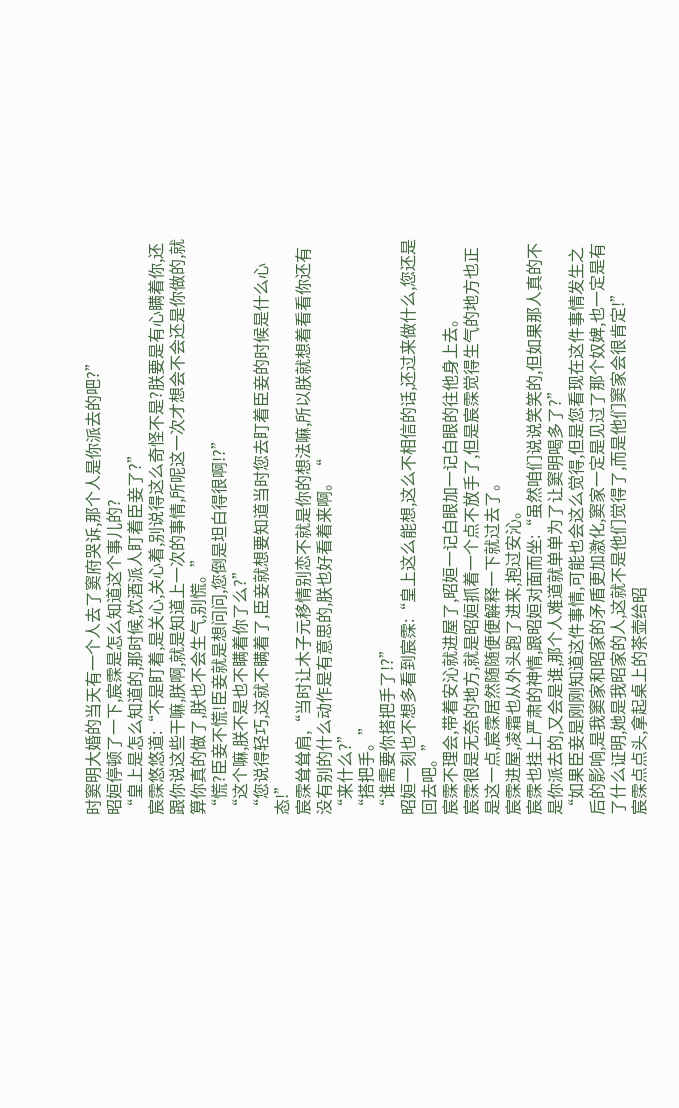时窦明大婚的当天有一个人去了窦府哭诉,那个人是你派去的吧?”
昭姮停顿了一下,宸霂是怎么知道这个事儿的?
“皇上是怎么知道的,那时候,饮酒派人盯着臣妾了?”
宸霂悠悠道:“不是盯着,是关心,关心着,别说得这么奇怪不是?朕要是有心瞒着你,还跟你说这些干嘛,朕啊,就是知道上一次的事情,所呢这一次才想会不会还是你做的,就算你真的做了,朕也不会生气,别慌。”
“慌?臣妾不慌!臣妾就是想问问,您倒是坦白得很啊!?”
“这个嘛,朕不是也不瞒着你了么?”
“您说得轻巧,这就不瞒着了,臣妾就想要知道当时您去盯着臣妾的时候是什么心态!”
宸霂耸耸肩,“当时让木子元移情别恋不就是你的想法嘛,所以朕就想着看看你还有没有别的什么动作是有意思的,朕也好看着来啊。“
“来什么?”
“搭把手。”
“谁需要你搭把手了!?”
昭姮一刻也不想多看到宸霂:“皇上这么能想,这么不相信的话,还过来做什么,您还是回去吧。”
宸霂不理会,带着安沁就进屋了,昭姮一记白眼加一记白眼的往他身上去。
宸霂很是无奈的地方,就是昭姮抓着一个点不放手了,但是宸霂觉得生气的地方也正是这一点,宸霂居然随随便便解释一下就过去了。
宸霂进屋,凌霜也从外头跑了进来,抱过安沁。
宸霂也挂上严肃的神情,跟昭姮对面而坐:“虽然咱们说说笑笑的,但如果那人真的不是你派去的,又会是谁,那个人难道就单单为了让窦明喝多了?”
“如果臣妾是刚刚知道这件事情,可能也会这么觉得,但是您看现在这件事情发生之后的影响,是我窦家和昭家的矛盾更加激化,窦家一定是见过了那个奴婢,也一定是有了什么证明,她是我昭家的人,这就不是他们觉得了,而是他们窦家会很肯定!”
宸霂点点头,拿起桌上的茶壶给昭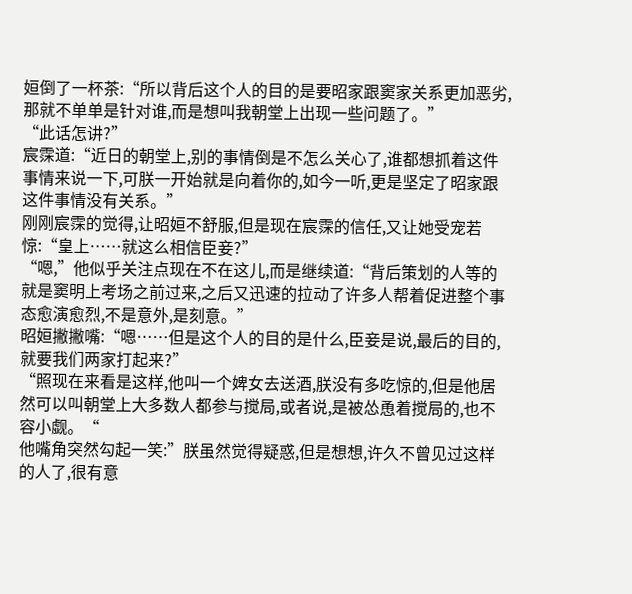姮倒了一杯茶:“所以背后这个人的目的是要昭家跟窦家关系更加恶劣,那就不单单是针对谁,而是想叫我朝堂上出现一些问题了。”
“此话怎讲?”
宸霂道:“近日的朝堂上,别的事情倒是不怎么关心了,谁都想抓着这件事情来说一下,可朕一开始就是向着你的,如今一听,更是坚定了昭家跟这件事情没有关系。”
刚刚宸霂的觉得,让昭姮不舒服,但是现在宸霂的信任,又让她受宠若惊:“皇上……就这么相信臣妾?”
“嗯,”他似乎关注点现在不在这儿,而是继续道:“背后策划的人等的就是窦明上考场之前过来,之后又迅速的拉动了许多人帮着促进整个事态愈演愈烈,不是意外,是刻意。”
昭姮撇撇嘴:“嗯……但是这个人的目的是什么,臣妾是说,最后的目的,就要我们两家打起来?”
“照现在来看是这样,他叫一个婢女去送酒,朕没有多吃惊的,但是他居然可以叫朝堂上大多数人都参与搅局,或者说,是被怂恿着搅局的,也不容小觑。“
他嘴角突然勾起一笑:”朕虽然觉得疑惑,但是想想,许久不曾见过这样的人了,很有意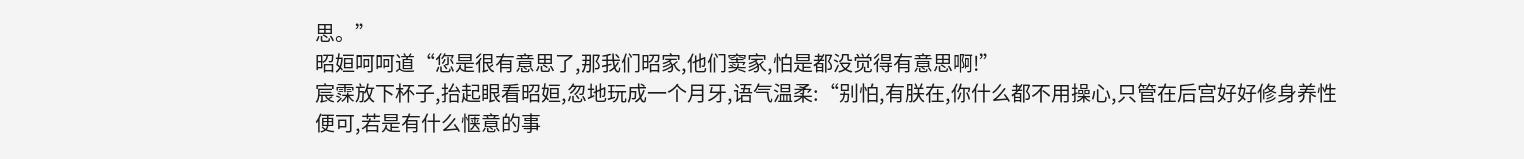思。”
昭姮呵呵道“您是很有意思了,那我们昭家,他们窦家,怕是都没觉得有意思啊!”
宸霂放下杯子,抬起眼看昭姮,忽地玩成一个月牙,语气温柔:“别怕,有朕在,你什么都不用操心,只管在后宫好好修身养性便可,若是有什么惬意的事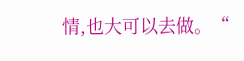情,也大可以去做。“